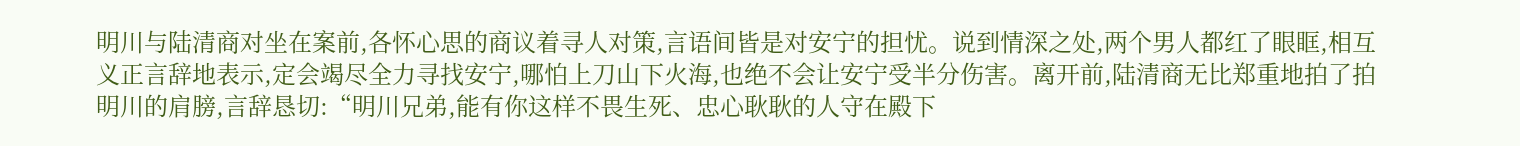明川与陆清商对坐在案前,各怀心思的商议着寻人对策,言语间皆是对安宁的担忧。说到情深之处,两个男人都红了眼眶,相互义正言辞地表示,定会竭尽全力寻找安宁,哪怕上刀山下火海,也绝不会让安宁受半分伤害。离开前,陆清商无比郑重地拍了拍明川的肩膀,言辞恳切:“明川兄弟,能有你这样不畏生死、忠心耿耿的人守在殿下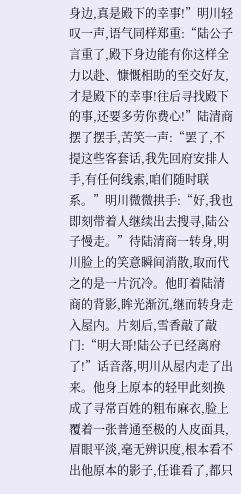身边,真是殿下的幸事!”明川轻叹一声,语气同样郑重:“陆公子言重了,殿下身边能有你这样全力以赴、慷慨相助的至交好友,才是殿下的幸事!往后寻找殿下的事,还要多劳你费心!”陆清商摆了摆手,苦笑一声:“罢了,不提这些客套话,我先回府安排人手,有任何线索,咱们随时联系。”明川微微拱手:“好,我也即刻带着人继续出去搜寻,陆公子慢走。”待陆清商一转身,明川脸上的笑意瞬间消散,取而代之的是一片沉冷。他盯着陆清商的背影,眸光渐沉,继而转身走入屋内。片刻后,雪香敲了敲门:“明大哥!陆公子已经离府了!”话音落,明川从屋内走了出来。他身上原本的轻甲此刻换成了寻常百姓的粗布麻衣,脸上覆着一张普通至极的人皮面具,眉眼平淡,毫无辨识度,根本看不出他原本的影子,任谁看了,都只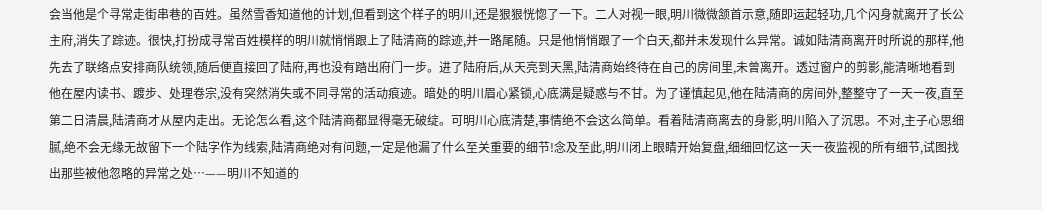会当他是个寻常走街串巷的百姓。虽然雪香知道他的计划,但看到这个样子的明川,还是狠狠恍惚了一下。二人对视一眼,明川微微颔首示意,随即运起轻功,几个闪身就离开了长公主府,消失了踪迹。很快,打扮成寻常百姓模样的明川就悄悄跟上了陆清商的踪迹,并一路尾随。只是他悄悄跟了一个白天,都并未发现什么异常。诚如陆清商离开时所说的那样,他先去了联络点安排商队统领,随后便直接回了陆府,再也没有踏出府门一步。进了陆府后,从天亮到天黑,陆清商始终待在自己的房间里,未曾离开。透过窗户的剪影,能清晰地看到他在屋内读书、踱步、处理卷宗,没有突然消失或不同寻常的活动痕迹。暗处的明川眉心紧锁,心底满是疑惑与不甘。为了谨慎起见,他在陆清商的房间外,整整守了一天一夜,直至第二日清晨,陆清商才从屋内走出。无论怎么看,这个陆清商都显得毫无破绽。可明川心底清楚,事情绝不会这么简单。看着陆清商离去的身影,明川陷入了沉思。不对,主子心思细腻,绝不会无缘无故留下一个陆字作为线索,陆清商绝对有问题,一定是他漏了什么至关重要的细节!念及至此,明川闭上眼睛开始复盘,细细回忆这一天一夜监视的所有细节,试图找出那些被他忽略的异常之处…——明川不知道的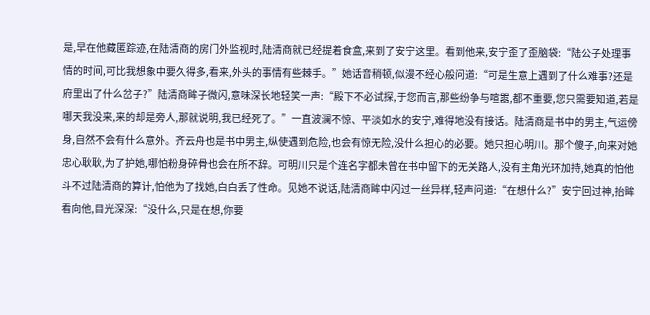是,早在他藏匿踪迹,在陆清商的房门外监视时,陆清商就已经提着食盒,来到了安宁这里。看到他来,安宁歪了歪脑袋:“陆公子处理事情的时间,可比我想象中要久得多,看来,外头的事情有些棘手。”她话音稍顿,似漫不经心般问道:“可是生意上遇到了什么难事?还是府里出了什么岔子?”陆清商眸子微闪,意味深长地轻笑一声:“殿下不必试探,于您而言,那些纷争与喧嚣,都不重要,您只需要知道,若是哪天我没来,来的却是旁人,那就说明,我已经死了。”一直波澜不惊、平淡如水的安宁,难得地没有接话。陆清商是书中的男主,气运傍身,自然不会有什么意外。齐云舟也是书中男主,纵使遇到危险,也会有惊无险,没什么担心的必要。她只担心明川。那个傻子,向来对她忠心耿耿,为了护她,哪怕粉身碎骨也会在所不辞。可明川只是个连名字都未曾在书中留下的无关路人,没有主角光环加持,她真的怕他斗不过陆清商的算计,怕他为了找她,白白丢了性命。见她不说话,陆清商眸中闪过一丝异样,轻声问道:“在想什么?”安宁回过神,抬眸看向他,目光深深:“没什么,只是在想,你要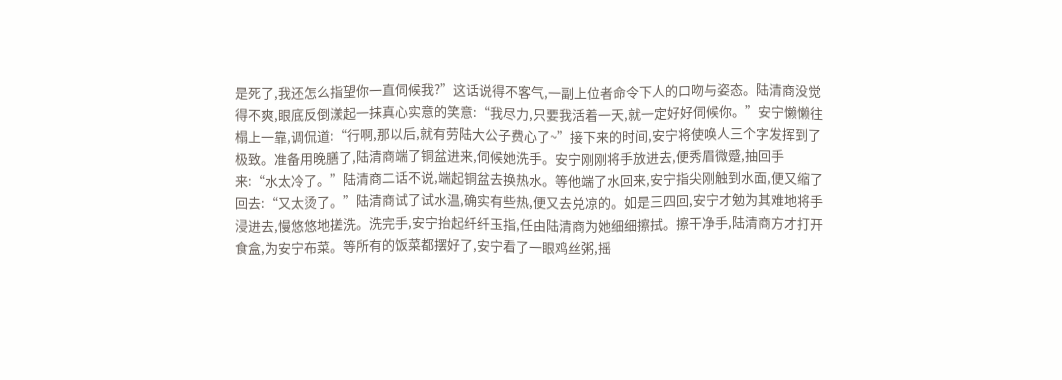是死了,我还怎么指望你一直伺候我?”这话说得不客气,一副上位者命令下人的口吻与姿态。陆清商没觉得不爽,眼底反倒漾起一抹真心实意的笑意:“我尽力,只要我活着一天,就一定好好伺候你。”安宁懒懒往榻上一靠,调侃道:“行啊,那以后,就有劳陆大公子费心了~”接下来的时间,安宁将使唤人三个字发挥到了极致。准备用晚膳了,陆清商端了铜盆进来,伺候她洗手。安宁刚刚将手放进去,便秀眉微蹙,抽回手来:“水太冷了。”陆清商二话不说,端起铜盆去换热水。等他端了水回来,安宁指尖刚触到水面,便又缩了回去:“又太烫了。”陆清商试了试水温,确实有些热,便又去兑凉的。如是三四回,安宁才勉为其难地将手浸进去,慢悠悠地搓洗。洗完手,安宁抬起纤纤玉指,任由陆清商为她细细擦拭。擦干净手,陆清商方才打开食盒,为安宁布菜。等所有的饭菜都摆好了,安宁看了一眼鸡丝粥,摇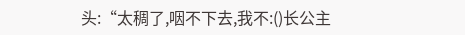头:“太稠了,咽不下去,我不:()长公主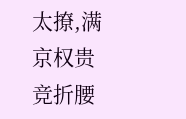太撩,满京权贵竞折腰